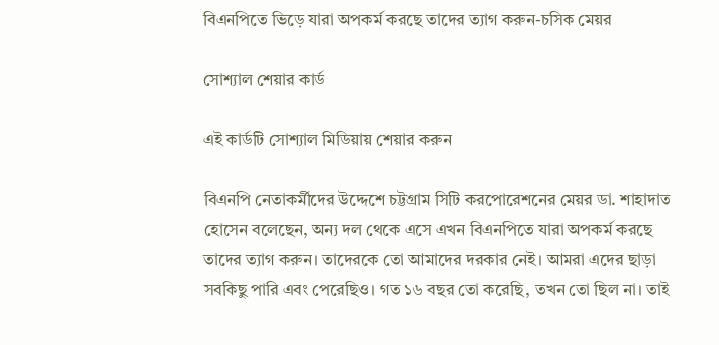বিএনপিতে ভিড়ে যারা অপকর্ম করছে তাদের ত্যাগ করুন-চসিক মেয়র

সোশ্যাল শেয়ার কার্ড

এই কার্ডটি সোশ্যাল মিডিয়ায় শেয়ার করুন

বিএনপি নেতাকর্মীদের উদ্দেশে চট্টগ্রাম সিটি করপোরেশনের মেয়র ডা. শাহাদাত হোসেন বলেছেন, অন্য দল থেকে এসে এখন বিএনপিতে যারা অপকর্ম করছে তাদের ত্যাগ করুন। তাদেরকে তো আমাদের দরকার নেই। আমরা এদের ছাড়া সবকিছু পারি এবং পেরেছিও। গত ১৬ বছর তো করেছি, তখন তো ছিল না। তাই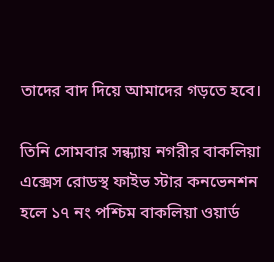তাদের বাদ দিয়ে আমাদের গড়তে হবে।

তিনি সোমবার সন্ধ্যায় নগরীর বাকলিয়া এক্সেস রোডস্থ ফাইভ স্টার কনভেনশন হলে ১৭ নং পশ্চিম বাকলিয়া ওয়ার্ড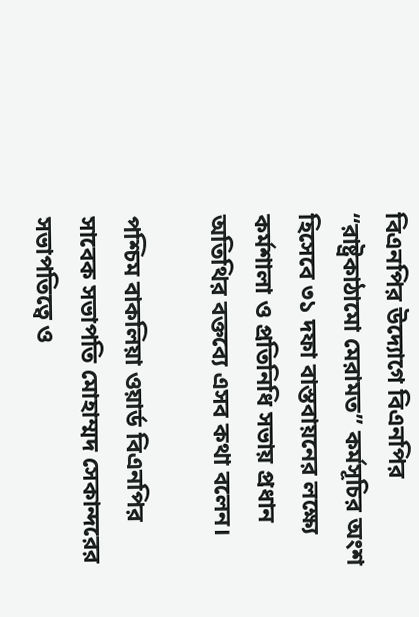বিএনপির উদ্যোগে বিএনপির “রাষ্ট্রকাঠামো মেরামত” কর্মসূচির অংশ হিসেবে ৩১ দফা বাস্তবায়নের লক্ষ্যে কর্মশালা ও প্রতিনিধি সভায় প্রধান অতিথির বক্তব্যে এসব কথা বলেন।

পশ্চিম বাকলিয়া ওয়ার্ড বিএনপির সাবেক সভাপতি মোহাম্মদ সেকান্দরের সভাপতিত্বে ও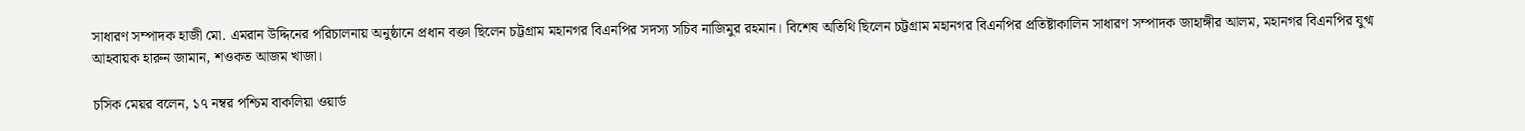সাধারণ সম্পাদক হাজী মো. এমরান উদ্দিনের পরিচালনায় অনুষ্ঠানে প্রধান বক্তা ছিলেন চট্টগ্রাম মহানগর বিএনপির সদস্য সচিব নাজিমুর রহমান। বিশেষ অতিথি ছিলেন চট্টগ্রাম মহানগর বিএনপির প্রতিষ্টাকালিন সাধারণ সম্পাদক জাহাঙ্গীর আলম, মহানগর বিএনপির যুগ্ম আহবায়ক হারুন জামান, শওকত আজম খাজা।

চসিক মেয়র বলেন, ১৭ নম্বর পশ্চিম বাকলিয়া ওয়ার্ড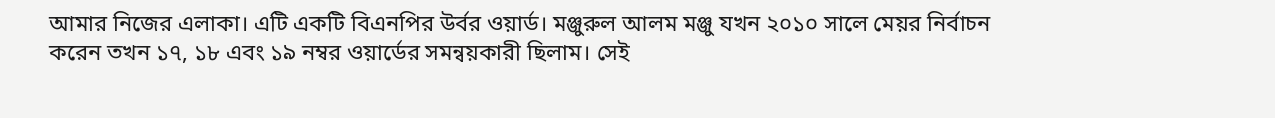আমার নিজের এলাকা। এটি একটি বিএনপির উর্বর ওয়ার্ড। মঞ্জুরুল আলম মঞ্জু যখন ২০১০ সালে মেয়র নির্বাচন করেন তখন ১৭, ১৮ এবং ১৯ নম্বর ওয়ার্ডের সমন্বয়কারী ছিলাম। সেই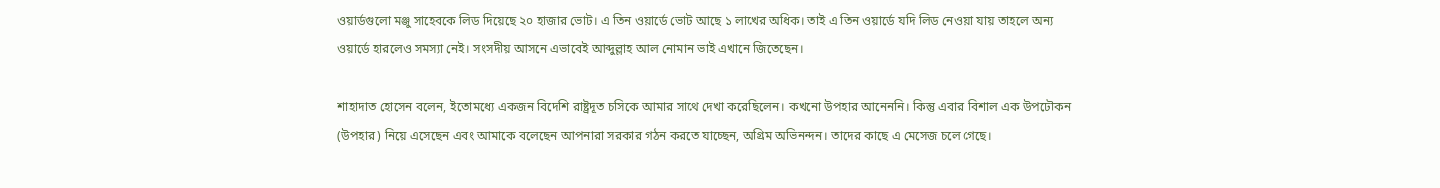ওয়ার্ডগুলো মঞ্জু সাহেবকে লিড দিয়েছে ২০ হাজার ভোট। এ তিন ওয়ার্ডে ভোট আছে ১ লাখের অধিক। তাই এ তিন ওয়ার্ডে যদি লিড নেওয়া যায় তাহলে অন্য ওয়ার্ডে হারলেও সমস্যা নেই। সংসদীয় আসনে এভাবেই আব্দুল্লাহ আল নোমান ভাই এখানে জিতেছেন।

শাহাদাত হোসেন বলেন, ইতোমধ্যে একজন বিদেশি রাষ্ট্রদূত চসিকে আমার সাথে দেখা করেছিলেন। কখনো উপহার আনেননি। কিন্তু এবার বিশাল এক উপঢৌকন (উপহার) নিয়ে এসেছেন এবং আমাকে বলেছেন আপনারা সরকার গঠন করতে যাচ্ছেন, অগ্রিম অভিনন্দন। তাদের কাছে এ মেসেজ চলে গেছে।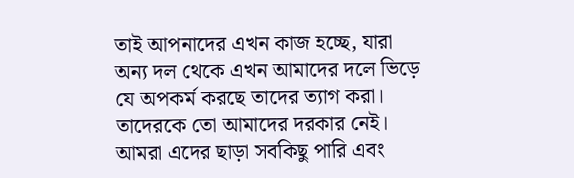তাই আপনাদের এখন কাজ হচ্ছে, যারা অন্য দল থেকে এখন আমাদের দলে ভিড়ে যে অপকর্ম করছে তাদের ত্যাগ করা। তাদেরকে তো আমাদের দরকার নেই। আমরা এদের ছাড়া সবকিছু পারি এবং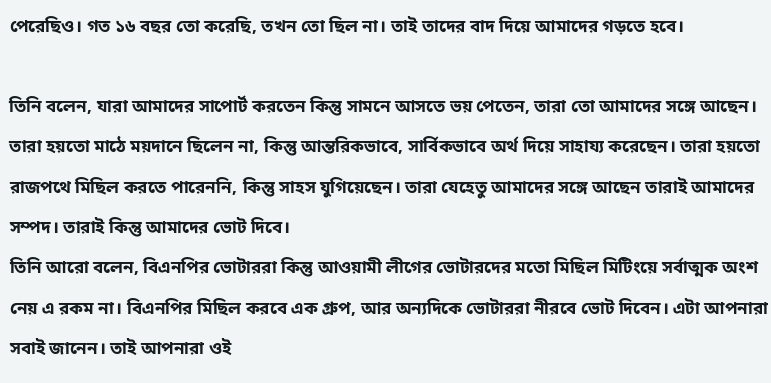পেরেছিও। গত ১৬ বছর তো করেছি, তখন তো ছিল না। তাই তাদের বাদ দিয়ে আমাদের গড়তে হবে।

তিনি বলেন, যারা আমাদের সাপোর্ট করতেন কিন্তু সামনে আসতে ভয় পেতেন, তারা তো আমাদের সঙ্গে আছেন। তারা হয়তো মাঠে ময়দানে ছিলেন না, কিন্তু আন্তরিকভাবে, সার্বিকভাবে অর্থ দিয়ে সাহায্য করেছেন। তারা হয়তো রাজপথে মিছিল করতে পারেননি, কিন্তু সাহস যুগিয়েছেন। তারা যেহেতু আমাদের সঙ্গে আছেন তারাই আমাদের সম্পদ। তারাই কিন্তু আমাদের ভোট দিবে।
তিনি আরো বলেন, বিএনপির ভোটাররা কিন্তু আওয়ামী লীগের ভোটারদের মতো মিছিল মিটিংয়ে সর্বাত্মক অংশ নেয় এ রকম না। বিএনপির মিছিল করবে এক গ্রুপ, আর অন্যদিকে ভোটাররা নীরবে ভোট দিবেন। এটা আপনারা সবাই জানেন। তাই আপনারা ওই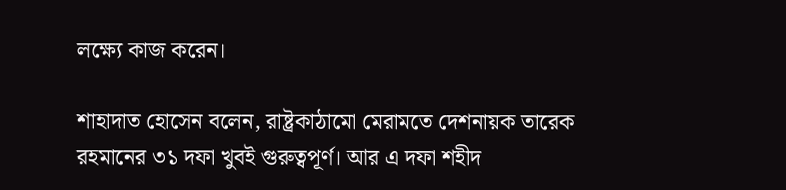লক্ষ্যে কাজ করেন।

শাহাদাত হোসেন বলেন, রাষ্ট্রকাঠামো মেরামতে দেশনায়ক তারেক রহমানের ৩১ দফা খুবই গুরুত্বপূর্ণ। আর এ দফা শহীদ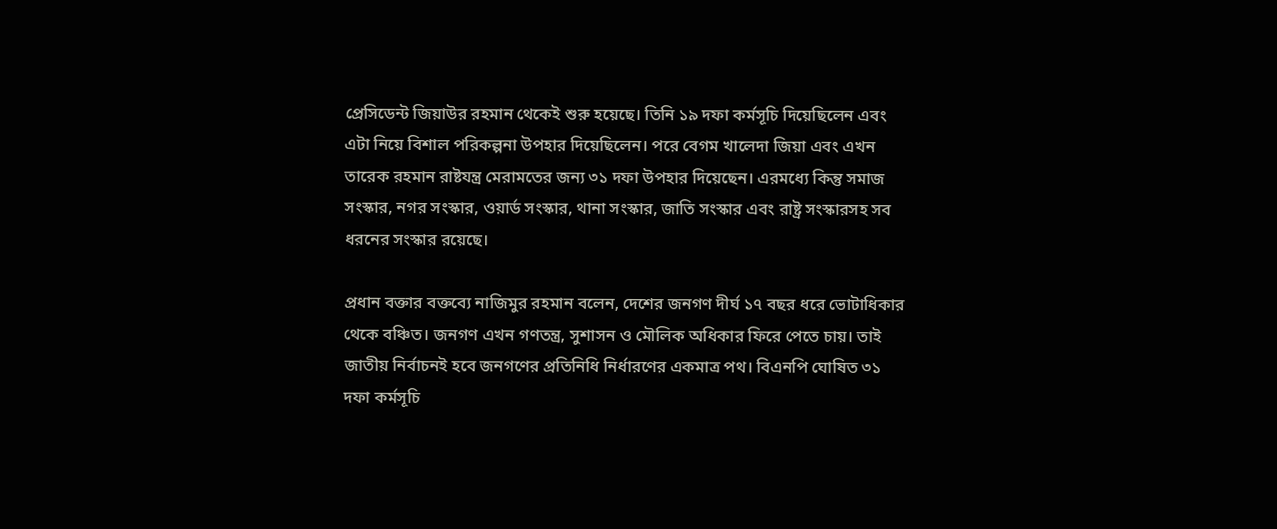প্রেসিডেন্ট জিয়াউর রহমান থেকেই শুরু হয়েছে। তিনি ১৯ দফা কর্মসূচি দিয়েছিলেন এবং এটা নিয়ে বিশাল পরিকল্পনা উপহার দিয়েছিলেন। পরে বেগম খালেদা জিয়া এবং এখন তারেক রহমান রাষ্টযন্ত্র মেরামতের জন্য ৩১ দফা উপহার দিয়েছেন। এরমধ্যে কিন্তু সমাজ সংস্কার, নগর সংস্কার, ওয়ার্ড সংস্কার, থানা সংস্কার, জাতি সংস্কার এবং রাষ্ট্র সংস্কারসহ সব ধরনের সংস্কার রয়েছে।

প্রধান বক্তার বক্তব্যে নাজিমুর রহমান বলেন, দেশের জনগণ দীর্ঘ ১৭ বছর ধরে ভোটাধিকার থেকে বঞ্চিত। জনগণ এখন গণতন্ত্র, সুশাসন ও মৌলিক অধিকার ফিরে পেতে চায়। তাই জাতীয় নির্বাচনই হবে জনগণের প্রতিনিধি নির্ধারণের একমাত্র পথ। বিএনপি ঘোষিত ৩১ দফা কর্মসূচি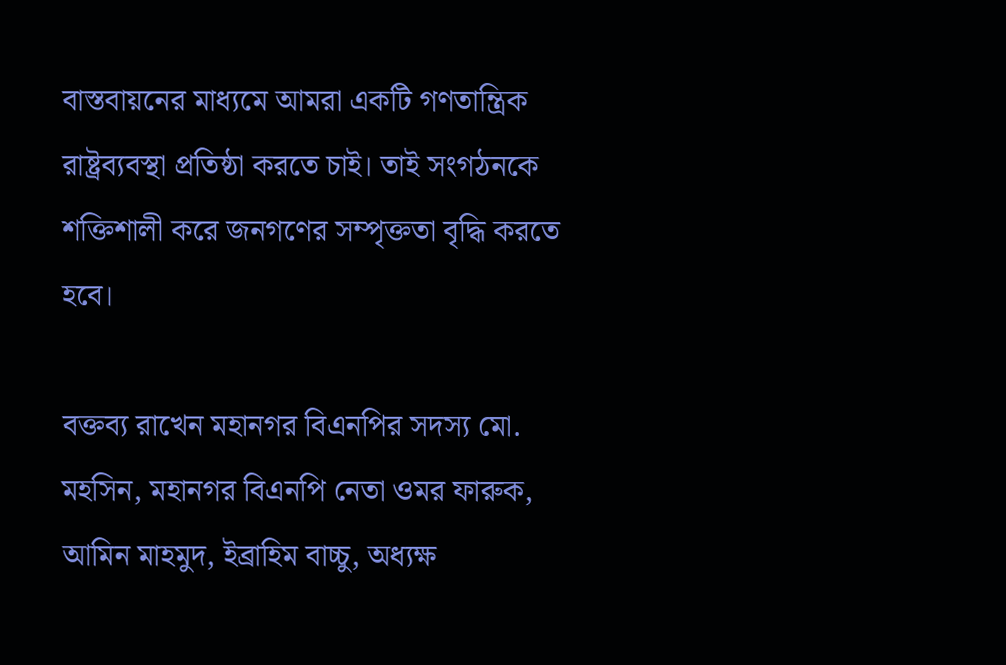বাস্তবায়নের মাধ্যমে আমরা একটি গণতান্ত্রিক রাষ্ট্রব্যবস্থা প্রতিষ্ঠা করতে চাই। তাই সংগঠনকে শক্তিশালী করে জনগণের সম্পৃক্ততা বৃদ্ধি করতে হবে।

বক্তব্য রাখেন মহানগর বিএনপির সদস্য মো. মহসিন, মহানগর বিএনপি নেতা ওমর ফারুক, আমিন মাহমুদ, ইব্রাহিম বাচ্চু, অধ্যক্ষ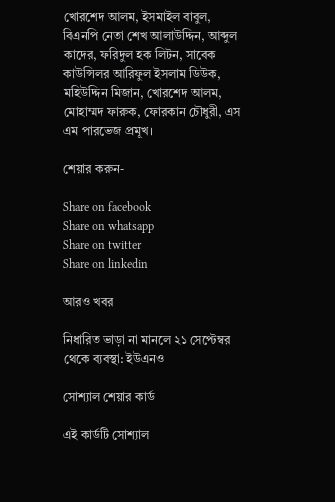খোরশেদ আলম, ইসমাইল বাবুল, বিএনপি নেতা শেখ আলাউদ্দিন, আব্দুল কাদের, ফরিদুল হক লিটন, সাবেক কাউন্সিলর আরিফুল ইসলাম ডিউক, মহিউদ্দিন মিজান, খোরশেদ আলম, মোহাম্মদ ফারুক, ফোরকান চৌধুরী, এস এম পারভেজ প্রমূখ।

শেয়ার করুন-

Share on facebook
Share on whatsapp
Share on twitter
Share on linkedin

আরও খবর

নিধারিত ভাড়া না মানলে ২১ সেপ্টেম্বর থেকে ব্যবস্থা: ইউএনও

সোশ্যাল শেয়ার কার্ড

এই কার্ডটি সোশ্যাল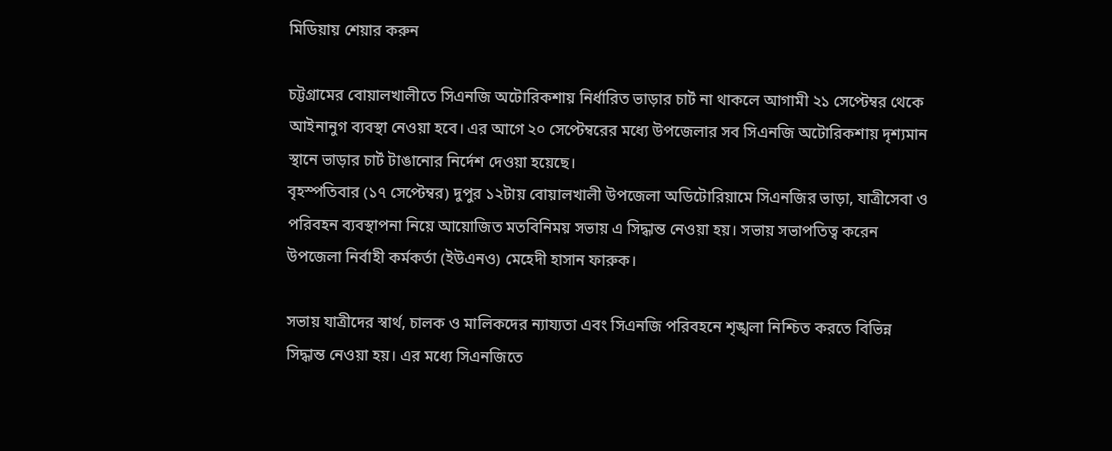মিডিয়ায় শেয়ার করুন

চট্টগ্রামের বোয়ালখালীতে সিএনজি অটোরিকশায় নির্ধারিত ভাড়ার চার্ট না থাকলে আগামী ২১ সেপ্টেম্বর থেকে আইনানুগ ব্যবস্থা নেওয়া হবে। এর আগে ২০ সেপ্টেম্বরের মধ্যে উপজেলার সব সিএনজি অটোরিকশায় দৃশ্যমান স্থানে ভাড়ার চার্ট টাঙানোর নির্দেশ দেওয়া হয়েছে।
বৃহস্পতিবার (১৭ সেপ্টেম্বর) দুপুর ১২টায় বোয়ালখালী উপজেলা অডিটোরিয়ামে সিএনজির ভাড়া, যাত্রীসেবা ও পরিবহন ব্যবস্থাপনা নিয়ে আয়োজিত মতবিনিময় সভায় এ সিদ্ধান্ত নেওয়া হয়। সভায় সভাপতিত্ব করেন উপজেলা নির্বাহী কর্মকর্তা (ইউএনও) মেহেদী হাসান ফারুক।

সভায় যাত্রীদের স্বার্থ, চালক ও মালিকদের ন্যায্যতা এবং সিএনজি পরিবহনে শৃঙ্খলা নিশ্চিত করতে বিভিন্ন সিদ্ধান্ত নেওয়া হয়। এর মধ্যে সিএনজিতে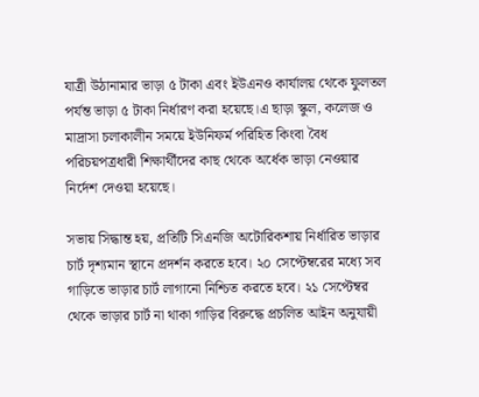যাত্রী উঠানামার ভাড়া ৫ টাকা এবং ইউএনও কার্যালয় থেকে ফুলতল পর্যন্ত ভাড়া ৫ টাকা নির্ধারণ করা হয়েছে।এ ছাড়া স্কুল, কলেজ ও মাদ্রাসা চলাকালীন সময়ে ইউনিফর্ম পরিহিত কিংবা বৈধ পরিচয়পত্রধারী শিক্ষার্থীদের কাছ থেকে অর্ধেক ভাড়া নেওয়ার নির্দেশ দেওয়া হয়েছে।

সভায় সিদ্ধান্ত হয়, প্রতিটি সিএনজি অটোরিকশায় নির্ধারিত ভাড়ার চার্ট দৃশ্যমান স্থানে প্রদর্শন করতে হবে। ২০ সেপ্টেম্বরের মধ্যে সব গাড়িতে ভাড়ার চার্ট লাগানো নিশ্চিত করতে হবে। ২১ সেপ্টেম্বর থেকে ভাড়ার চার্ট না থাকা গাড়ির বিরুদ্ধে প্রচলিত আইন অনুযায়ী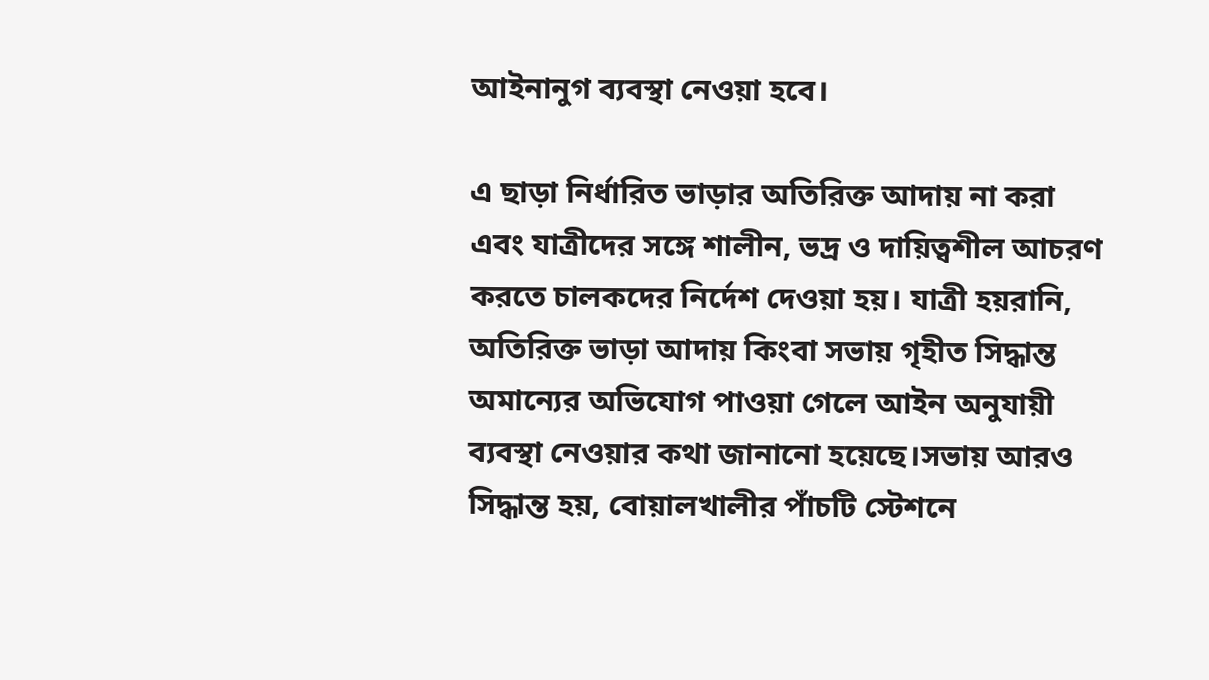আইনানুগ ব্যবস্থা নেওয়া হবে।

এ ছাড়া নির্ধারিত ভাড়ার অতিরিক্ত আদায় না করা এবং যাত্রীদের সঙ্গে শালীন, ভদ্র ও দায়িত্বশীল আচরণ করতে চালকদের নির্দেশ দেওয়া হয়। যাত্রী হয়রানি, অতিরিক্ত ভাড়া আদায় কিংবা সভায় গৃহীত সিদ্ধান্ত অমান্যের অভিযোগ পাওয়া গেলে আইন অনুযায়ী ব্যবস্থা নেওয়ার কথা জানানো হয়েছে।সভায় আরও সিদ্ধান্ত হয়, বোয়ালখালীর পাঁচটি স্টেশনে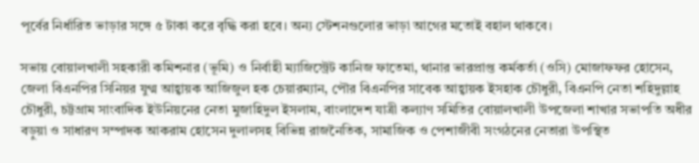পূর্বের নির্ধারিত ভাড়ার সঙ্গে ৫ টাকা করে বৃদ্ধি করা হবে। অন্য স্টেশনগুলোর ভাড়া আগের মতোই বহাল থাকবে।

সভায় বোয়ালখালী সহকারী কমিশনার (ভূমি) ও নির্বাহী ম্যাজিস্ট্রেট কানিজ ফাতেমা, থানার ভারপ্রাপ্ত কর্মকর্তা (ওসি) মোজাফফর হোসেন, জেলা বিএনপির সিনিয়র যুগ্ম আহ্বায়ক আজিজুল হক চেয়ারম্যান, পৌর বিএনপির সাবেক আহ্বায়ক ইসহাক চৌধুরী, বিএনপি নেতা শহিদুল্লাহ চৌধুরী, চট্টগ্রাম সাংবাদিক ইউনিয়নের নেতা মুজাহিদুল ইসলাম, বাংলাদেশ যাত্রী কল্যাণ সমিতির বোয়ালখালী উপজেলা শাখার সভাপতি অধীর বড়ুয়া ও সাধারণ সম্পাদক আকরাম হোসেন দুলালসহ বিভিন্ন রাজনৈতিক, সামাজিক ও পেশাজীবী সংগঠনের নেতারা উপস্থিত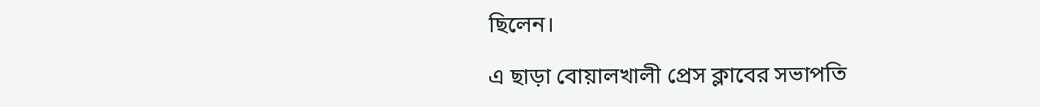ছিলেন।

এ ছাড়া বোয়ালখালী প্রেস ক্লাবের সভাপতি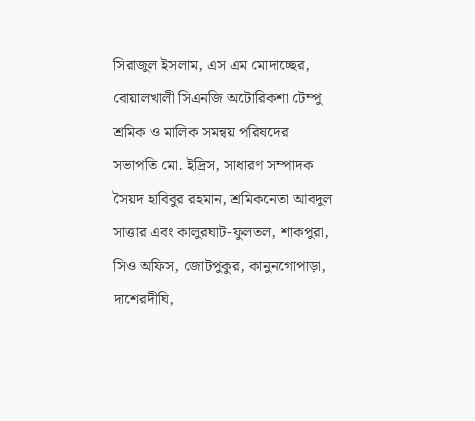সিরাজুল ইসলাম, এস এম মোদাচ্ছের, বোয়ালখালী সিএনজি অটোরিকশা টেম্পু শ্রমিক ও মালিক সমন্বয় পরিষদের সভাপতি মো. ইদ্রিস, সাধারণ সম্পাদক সৈয়দ হাবিবুর রহমান, শ্রমিকনেতা আবদুল সাত্তার এবং কালুরঘাট-ফুলতল, শাকপুরা, সিও অফিস, জোটপুকুর, কানুনগোপাড়া, দাশেরদীঘি,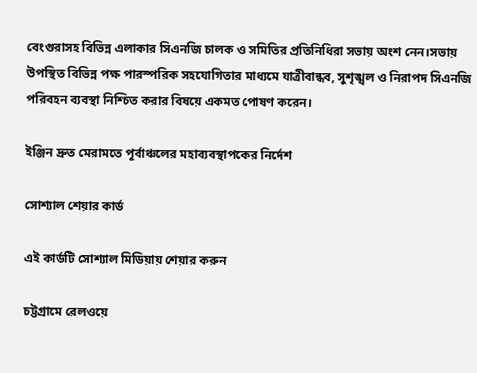বেংগুরাসহ বিভিন্ন এলাকার সিএনজি চালক ও সমিতির প্রতিনিধিরা সভায় অংশ নেন।সভায় উপস্থিত বিভিন্ন পক্ষ পারস্পরিক সহযোগিতার মাধ্যমে যাত্রীবান্ধব, সুশৃঙ্খল ও নিরাপদ সিএনজি পরিবহন ব্যবস্থা নিশ্চিত করার বিষয়ে একমত পোষণ করেন।

ইঞ্জিন দ্রুত মেরামতে পূর্বাঞ্চলের মহাব্যবস্থাপকের নির্দেশ

সোশ্যাল শেয়ার কার্ড

এই কার্ডটি সোশ্যাল মিডিয়ায় শেয়ার করুন

চট্টগ্রামে রেলওয়ে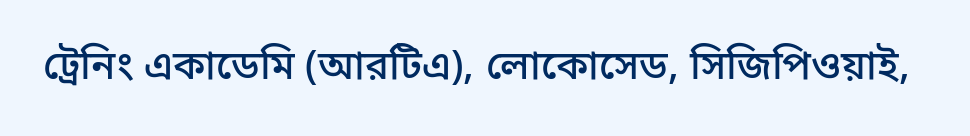ট্রেনিং একাডেমি (আরটিএ), লোকোসেড, সিজিপিওয়াই,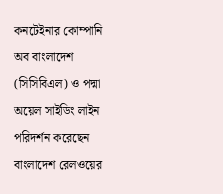কনটেইনার কোম্পানি অব বাংলাদেশ (সিসিবিএল) ও পদ্মা অয়েল সাইডিং লাইন পরিদর্শন করেছেন বাংলাদেশ রেলওয়ের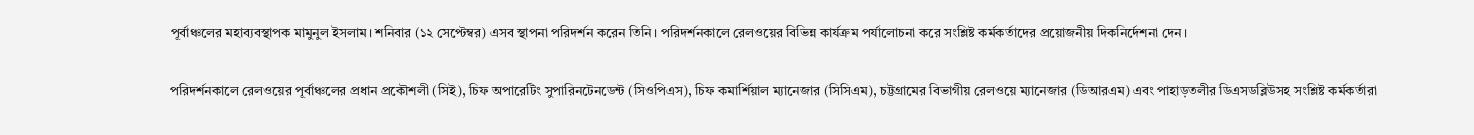পূর্বাঞ্চলের মহাব্যবস্থাপক মামুনুল ইসলাম। শনিবার (১২ সেপ্টেম্বর) এসব স্থাপনা পরিদর্শন করেন তিনি। পরিদর্শনকালে রেলওয়ের বিভিন্ন কার্যক্রম পর্যালোচনা করে সংশ্লিষ্ট কর্মকর্তাদের প্রয়োজনীয় দিকনির্দেশনা দেন।

পরিদর্শনকালে রেলওয়ের পূর্বাঞ্চলের প্রধান প্রকৌশলী (সিই), চিফ অপারেটিং সুপারিনটেনডেন্ট (সিওপিএস), চিফ কমার্শিয়াল ম্যানেজার (সিসিএম), চট্টগ্রামের বিভাগীয় রেলওয়ে ম্যানেজার (ডিআরএম) এবং পাহাড়তলীর ডিএসডব্লিউসহ সংশ্লিষ্ট কর্মকর্তারা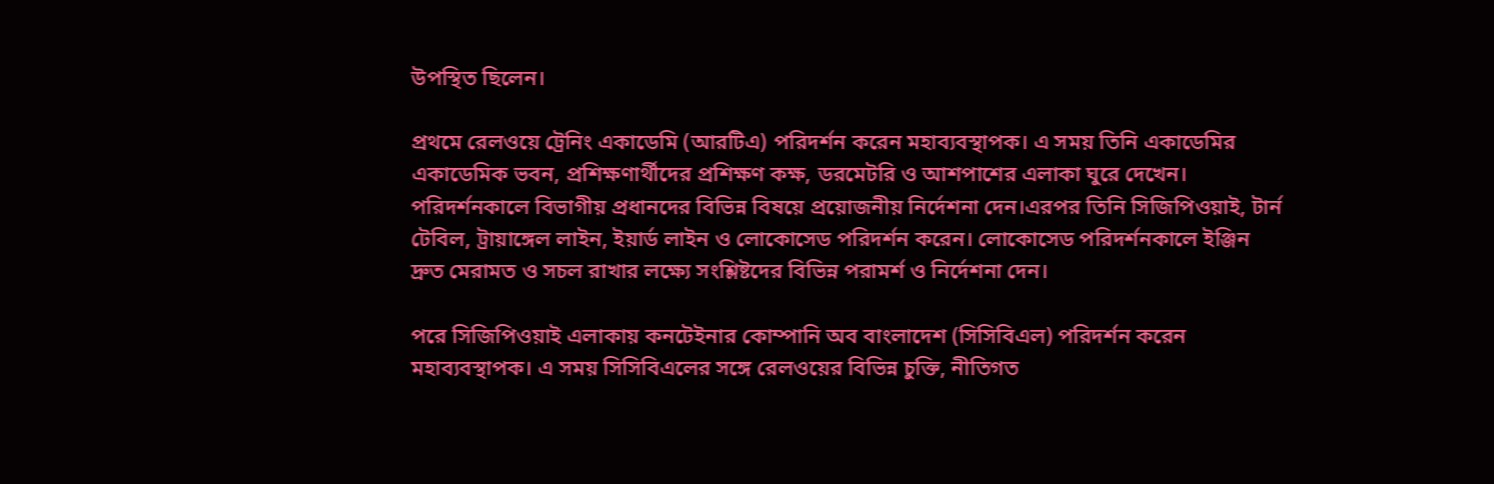উপস্থিত ছিলেন।

প্রথমে রেলওয়ে ট্রেনিং একাডেমি (আরটিএ) পরিদর্শন করেন মহাব্যবস্থাপক। এ সময় তিনি একাডেমির একাডেমিক ভবন, প্রশিক্ষণার্থীদের প্রশিক্ষণ কক্ষ, ডরমেটরি ও আশপাশের এলাকা ঘুরে দেখেন। পরিদর্শনকালে বিভাগীয় প্রধানদের বিভিন্ন বিষয়ে প্রয়োজনীয় নির্দেশনা দেন।এরপর তিনি সিজিপিওয়াই, টার্ন টেবিল, ট্রায়াঙ্গেল লাইন, ইয়ার্ড লাইন ও লোকোসেড পরিদর্শন করেন। লোকোসেড পরিদর্শনকালে ইঞ্জিন দ্রুত মেরামত ও সচল রাখার লক্ষ্যে সংশ্লিষ্টদের বিভিন্ন পরামর্শ ও নির্দেশনা দেন।

পরে সিজিপিওয়াই এলাকায় কনটেইনার কোম্পানি অব বাংলাদেশ (সিসিবিএল) পরিদর্শন করেন মহাব্যবস্থাপক। এ সময় সিসিবিএলের সঙ্গে রেলওয়ের বিভিন্ন চুক্তি, নীতিগত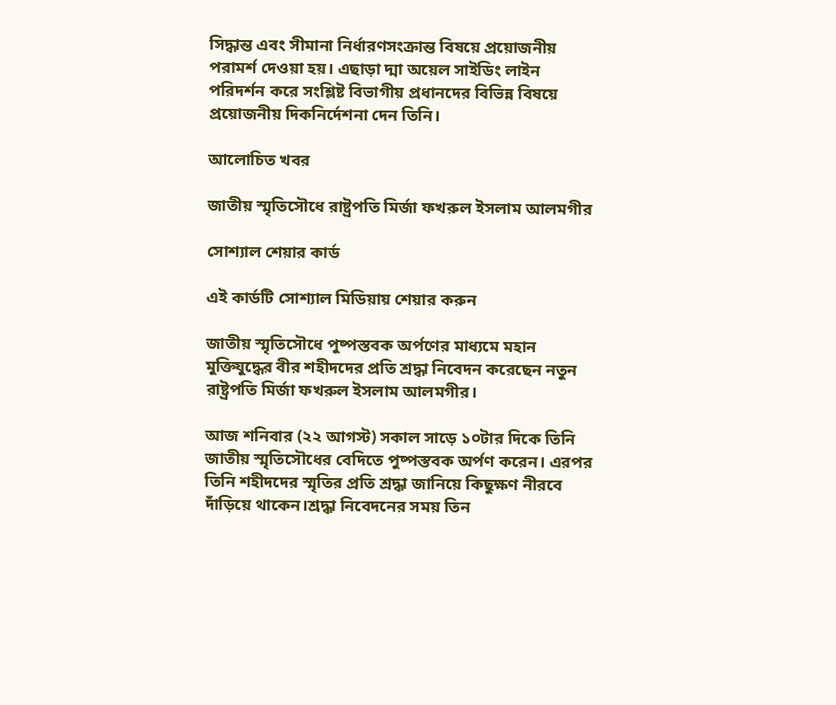সিদ্ধান্ত এবং সীমানা নির্ধারণসংক্রান্ত বিষয়ে প্রয়োজনীয় পরামর্শ দেওয়া হয়। এছাড়া দ্মা অয়েল সাইডিং লাইন পরিদর্শন করে সংশ্লিষ্ট বিভাগীয় প্রধানদের বিভিন্ন বিষয়ে প্রয়োজনীয় দিকনির্দেশনা দেন তিনি।

আলোচিত খবর

জাতীয় স্মৃতিসৌধে রাষ্ট্রপতি মির্জা ফখরুল ইসলাম আলমগীর

সোশ্যাল শেয়ার কার্ড

এই কার্ডটি সোশ্যাল মিডিয়ায় শেয়ার করুন

জাতীয় স্মৃতিসৌধে পুষ্পস্তবক অর্পণের মাধ্যমে মহান মুক্তিযুদ্ধের বীর শহীদদের প্রতি শ্রদ্ধা নিবেদন করেছেন নতুন রাষ্ট্রপতি মির্জা ফখরুল ইসলাম আলমগীর।

আজ শনিবার (২২ আগস্ট) সকাল সাড়ে ১০টার দিকে তিনি জাতীয় স্মৃতিসৌধের বেদিতে পুষ্পস্তবক অর্পণ করেন। এরপর তিনি শহীদদের স্মৃতির প্রতি শ্রদ্ধা জানিয়ে কিছুক্ষণ নীরবে দাঁড়িয়ে থাকেন।শ্রদ্ধা নিবেদনের সময় তিন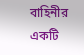বাহিনীর একটি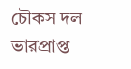চৌকস দল ভারপ্রাপ্ত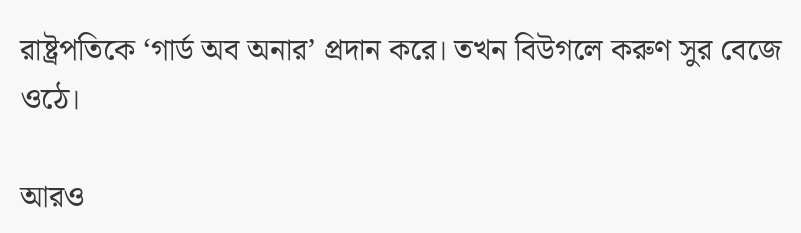রাষ্ট্রপতিকে ‘গার্ড অব অনার’ প্রদান করে। তখন বিউগলে করুণ সুর বেজে ওঠে।

আরও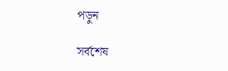পড়ুন

সর্বশেষ